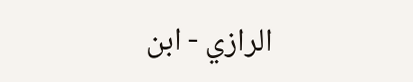الرازي - ابن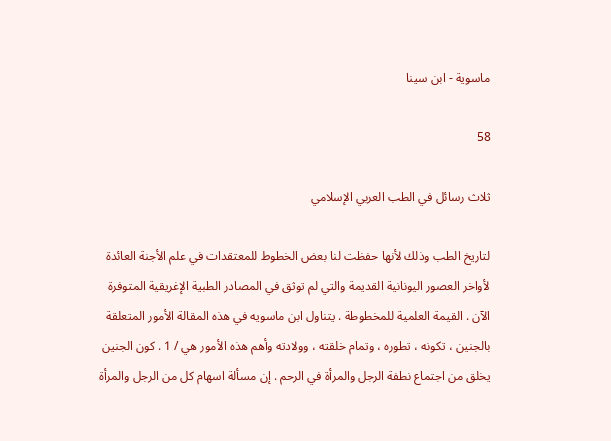ماسوية - ابن سينا

58

ثلاث رسائل في الطب العربي الإسلامي

لتاريخ الطب وذلك لأنها حفظت لنا بعض الخطوط للمعتقدات في علم الأجنة العائدة لأواخر العصور اليونانية القديمة والتي لم توثق في المصادر الطبية الإغريقية المتوفرة الآن . القيمة العلمية للمخطوطة . يتناول ابن ماسويه في هذه المقالة الأمور المتعلقة بالجنين ، تكونه ، تطوره ، وتمام خلقته ، وولادته وأهم هذه الأمور هي / 1 . كون الجنين يخلق من اجتماع نطفة الرجل والمرأة في الرحم . إن مسألة اسهام كل من الرجل والمرأة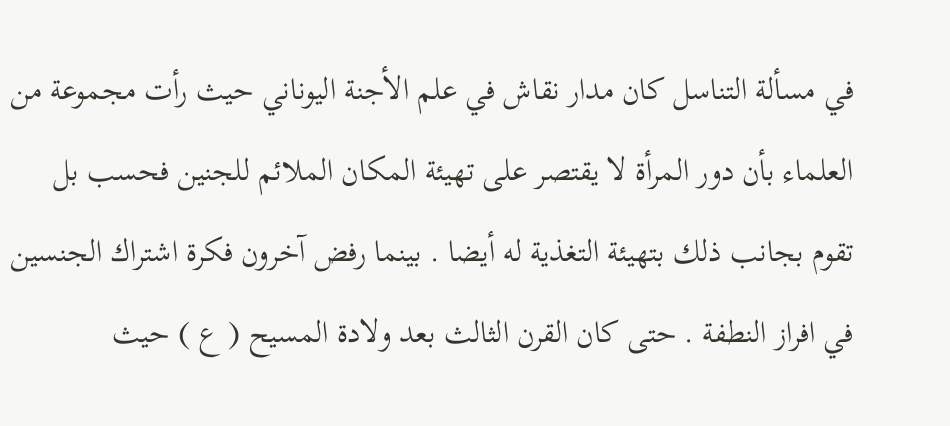في مسألة التناسل كان مدار نقاش في علم الأجنة اليوناني حيث رأت مجموعة من العلماء بأن دور المرأة لا يقتصر على تهيئة المكان الملائم للجنين فحسب بل تقوم بجانب ذلك بتهيئة التغذية له أيضا . بينما رفض آخرون فكرة اشتراك الجنسين في افراز النطفة . حتى كان القرن الثالث بعد ولادة المسيح ( ع ) حيث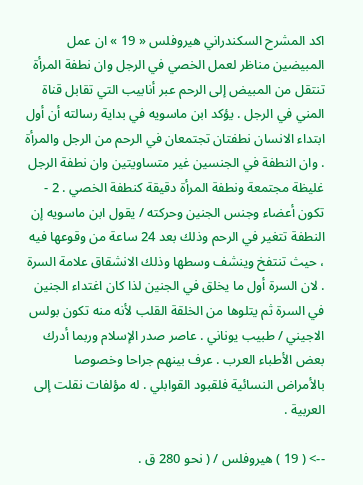اكد المشرح السكندراني هيروفلس « 19 » ان عمل المبيضين مناظر لعمل الخصي في الرجل وان نطفة المرأة تنتقل من المبيض إلى الرحم عبر أنابيب التي تقابل قناة المني في الرجل . يؤكد ابن ماسويه في بداية رسالته أن أول ابتداء الانسان نطفتان تجتمعان في الرحم من الرجل والمرأة . وان النطفة في الجنسين غير متساويتين وان نطفة الرجل غليظة مجتمعة ونطفة المرأة دقيقة كنطفة الخصي . 2 - تكون أعضاء وجنس الجنين وحركته / يقول ابن ماسويه إن النطفة تتغير في الرحم وذلك بعد 24 ساعة من وقوعها فيه ، حيث تنتفخ وينشف وسطها وذلك الانشقاق علامة السرة . لان السرة أول ما يخلق في الجنين لذا كان اغتداء الجنين في السرة ثم يتلوها من الخلقة القلب لأنه منه تكون بولس الاجيني / طبيب يوناني . عاصر صدر الإسلام وربما أدرك بعض الأطباء العرب . عرف بينهم جراحا وخصوصا بالأمراض النسائية فلقبود القوابلي . له مؤلفات نقلت إلى العربية .

--> ( 19 ) هيروفلس / ( نحو 280 ق .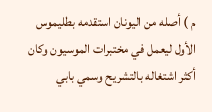م ) أصله من اليونان استقدمه بطليموس الأول ليعمل في مختبرات الموسيون وكان أكثر اشتغاله بالتشريح وسمي بابي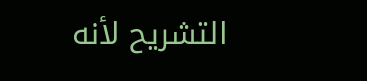التشريح لأنه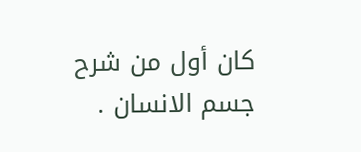كان أول من شرح جسم الانسان .